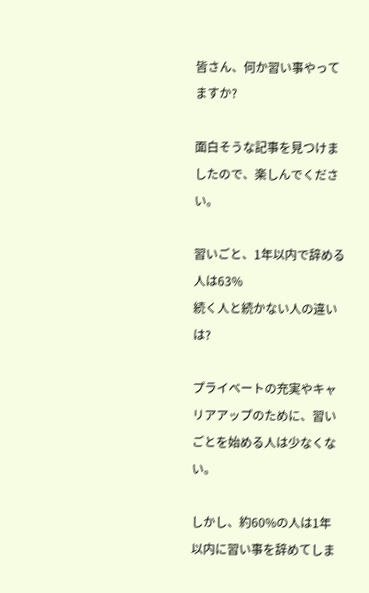皆さん、何か習い事やってますか?

面白そうな記事を見つけましたので、楽しんでください。

習いごと、1年以内で辞める人は63%
続く人と続かない人の違いは?

プライベートの充実やキャリアアップのために、習いごとを始める人は少なくない。

しかし、約60%の人は1年以内に習い事を辞めてしま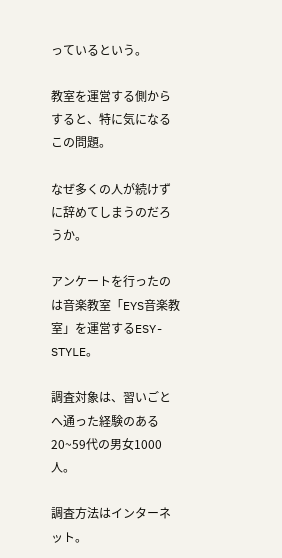っているという。

教室を運営する側からすると、特に気になるこの問題。

なぜ多くの人が続けずに辞めてしまうのだろうか。

アンケートを行ったのは音楽教室「EYS音楽教室」を運営するESY-STYLE。

調査対象は、習いごとへ通った経験のある20~59代の男女1000人。

調査方法はインターネット。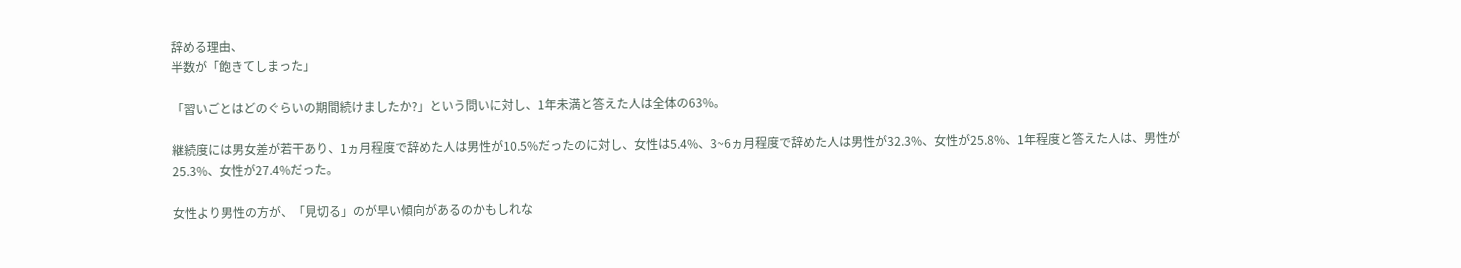辞める理由、
半数が「飽きてしまった」

「習いごとはどのぐらいの期間続けましたか?」という問いに対し、1年未満と答えた人は全体の63%。

継続度には男女差が若干あり、1ヵ月程度で辞めた人は男性が10.5%だったのに対し、女性は5.4%、3~6ヵ月程度で辞めた人は男性が32.3%、女性が25.8%、1年程度と答えた人は、男性が25.3%、女性が27.4%だった。

女性より男性の方が、「見切る」のが早い傾向があるのかもしれな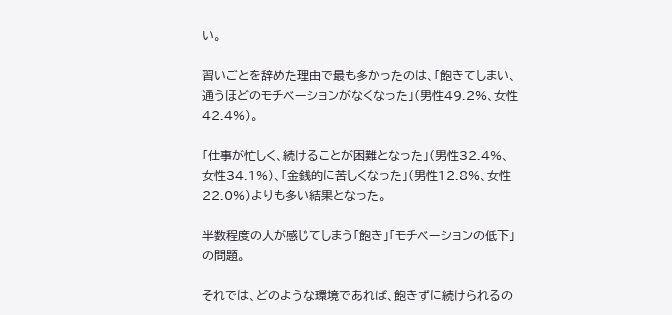い。

習いごとを辞めた理由で最も多かったのは、「飽きてしまい、通うほどのモチベーションがなくなった」(男性49.2%、女性42.4%)。

「仕事が忙しく、続けることが困難となった」(男性32.4%、女性34.1%)、「金銭的に苦しくなった」(男性12.8%、女性22.0%)よりも多い結果となった。

半数程度の人が感じてしまう「飽き」「モチベーションの低下」の問題。

それでは、どのような環境であれば、飽きずに続けられるの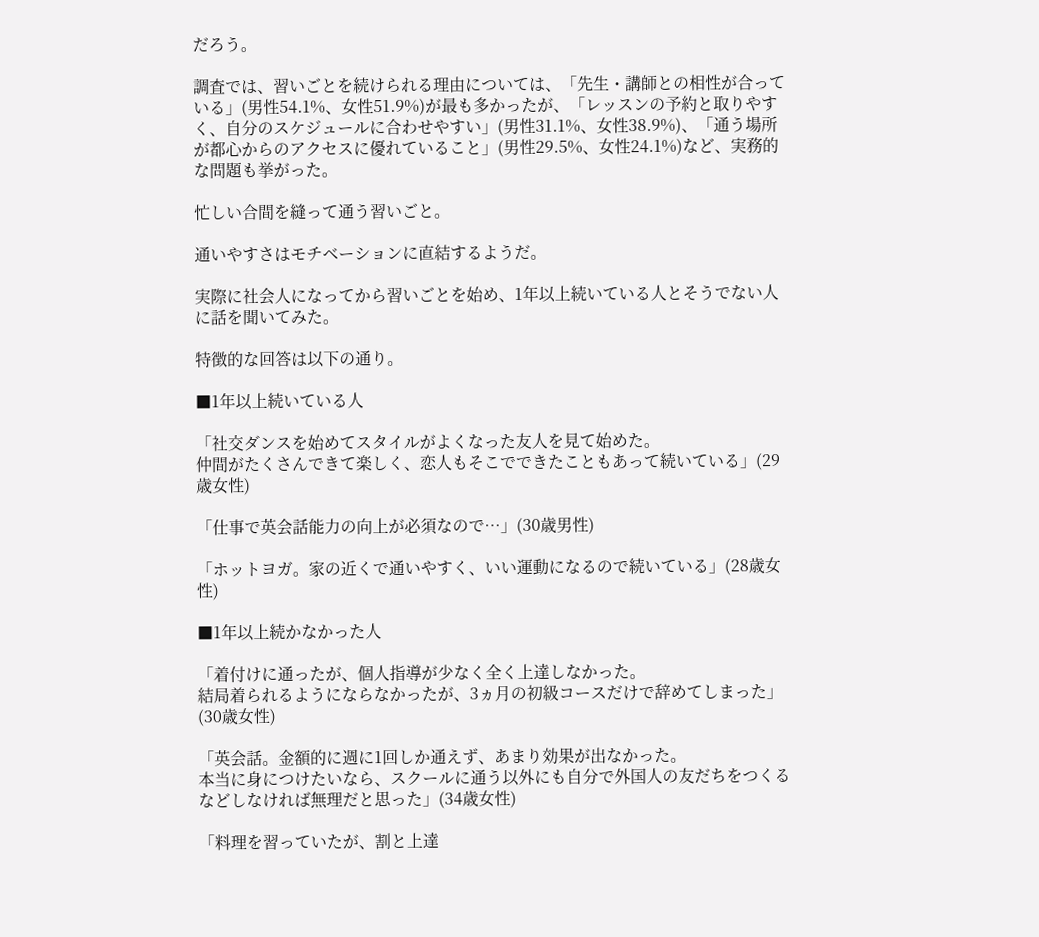だろう。

調査では、習いごとを続けられる理由については、「先生・講師との相性が合っている」(男性54.1%、女性51.9%)が最も多かったが、「レッスンの予約と取りやすく、自分のスケジュールに合わせやすい」(男性31.1%、女性38.9%)、「通う場所が都心からのアクセスに優れていること」(男性29.5%、女性24.1%)など、実務的な問題も挙がった。

忙しい合間を縫って通う習いごと。

通いやすさはモチベーションに直結するようだ。

実際に社会人になってから習いごとを始め、1年以上続いている人とそうでない人に話を聞いてみた。

特徴的な回答は以下の通り。

■1年以上続いている人

「社交ダンスを始めてスタイルがよくなった友人を見て始めた。
仲間がたくさんできて楽しく、恋人もそこでできたこともあって続いている」(29歳女性)

「仕事で英会話能力の向上が必須なので…」(30歳男性)

「ホットヨガ。家の近くで通いやすく、いい運動になるので続いている」(28歳女性)

■1年以上続かなかった人

「着付けに通ったが、個人指導が少なく全く上達しなかった。
結局着られるようにならなかったが、3ヵ月の初級コースだけで辞めてしまった」(30歳女性)

「英会話。金額的に週に1回しか通えず、あまり効果が出なかった。
本当に身につけたいなら、スクールに通う以外にも自分で外国人の友だちをつくるなどしなければ無理だと思った」(34歳女性)

「料理を習っていたが、割と上達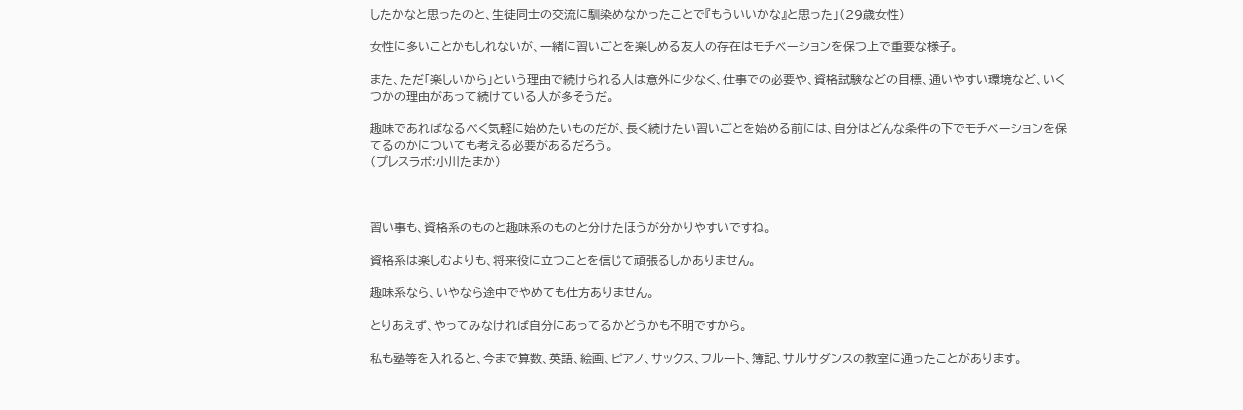したかなと思ったのと、生徒同士の交流に馴染めなかったことで『もういいかな』と思った」(29歳女性)

女性に多いことかもしれないが、一緒に習いごとを楽しめる友人の存在はモチベーションを保つ上で重要な様子。

また、ただ「楽しいから」という理由で続けられる人は意外に少なく、仕事での必要や、資格試験などの目標、通いやすい環境など、いくつかの理由があって続けている人が多そうだ。

趣味であればなるべく気軽に始めたいものだが、長く続けたい習いごとを始める前には、自分はどんな条件の下でモチベーションを保てるのかについても考える必要があるだろう。
(プレスラボ:小川たまか)



習い事も、資格系のものと趣味系のものと分けたほうが分かりやすいですね。

資格系は楽しむよりも、将来役に立つことを信じて頑張るしかありません。

趣味系なら、いやなら途中でやめても仕方ありません。

とりあえず、やってみなければ自分にあってるかどうかも不明ですから。

私も塾等を入れると、今まで算数、英語、絵画、ピアノ、サックス、フルート、簿記、サルサダンスの教室に通ったことがあります。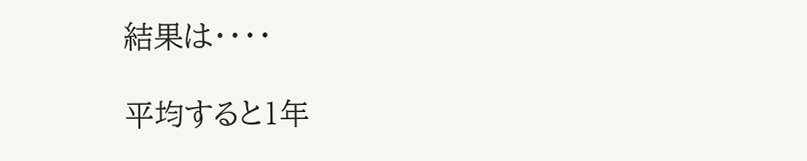結果は・・・・

平均すると1年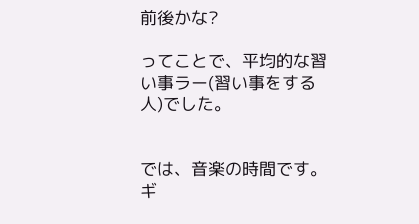前後かな?

ってことで、平均的な習い事ラー(習い事をする人)でした。


では、音楽の時間です。
ギ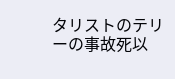タリストのテリーの事故死以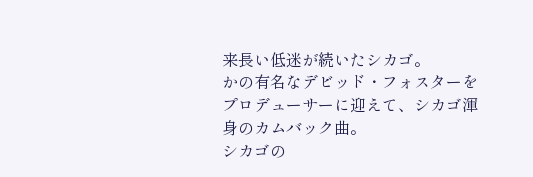来長い低迷が続いたシカゴ。
かの有名なデビッド・フォスターをプロデューサーに迎えて、シカゴ渾身のカムバック曲。
シカゴの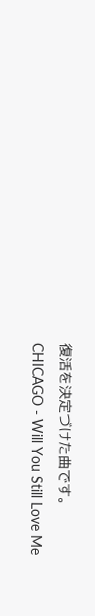復活を決定づけた曲です。
CHICAGO - Will You Still Love Me